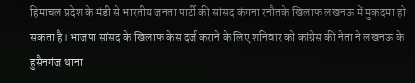हिमाचल प्रदेश के मंडी से भारतीय जनता पार्टी की सांसद कंगना रनौतके खिलाफ लखनऊ में मुकदमा हो सकता है। भाजपा सांसद के खिलाफ केस दर्ज कराने के लिए शनिवार को कांग्रेस की नेता ने लखनऊ के हुसैनगंज थाना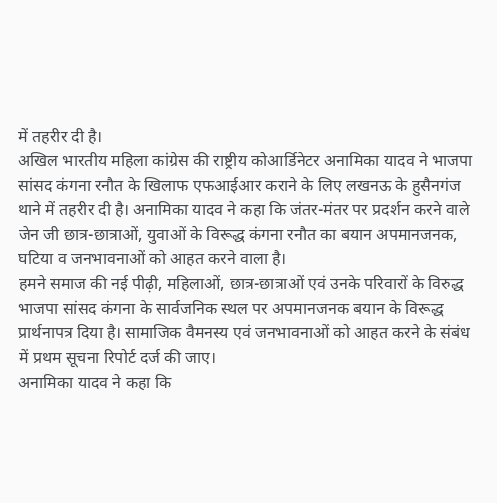में तहरीर दी है।
अखिल भारतीय महिला कांग्रेस की राष्ट्रीय कोआर्डिनेटर अनामिका यादव ने भाजपा सांसद कंगना रनौत के खिलाफ एफआईआर कराने के लिए लखनऊ के हुसैनगंज थाने में तहरीर दी है। अनामिका यादव ने कहा कि जंतर-मंतर पर प्रदर्शन करने वाले जेन जी छात्र-छात्राओं, युवाओं के विरूद्ध कंगना रनौत का बयान अपमानजनक, घटिया व जनभावनाओं को आहत करने वाला है।
हमने समाज की नई पीढ़ी, महिलाओं, छात्र-छात्राओं एवं उनके परिवारों के विरुद्ध भाजपा सांसद कंगना के सार्वजनिक स्थल पर अपमानजनक बयान के विरूद्ध प्रार्थनापत्र दिया है। सामाजिक वैमनस्य एवं जनभावनाओं को आहत करने के संबंध में प्रथम सूचना रिपोर्ट दर्ज की जाए।
अनामिका यादव ने कहा कि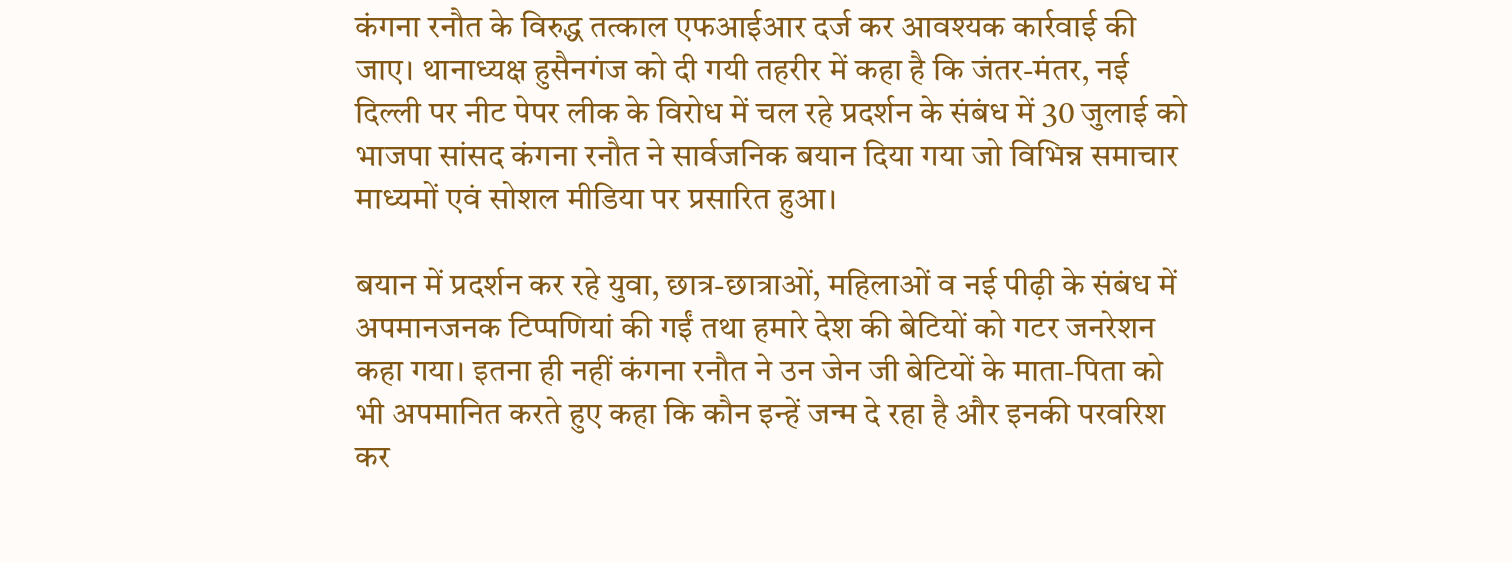कंगना रनौत के विरुद्ध तत्काल एफआईआर दर्ज कर आवश्यक कार्रवाई की जाए। थानाध्यक्ष हुसैनगंज को दी गयी तहरीर में कहा है कि जंतर-मंतर, नई दिल्ली पर नीट पेपर लीक के विरोध में चल रहे प्रदर्शन के संबंध में 30 जुलाई को भाजपा सांसद कंगना रनौत ने सार्वजनिक बयान दिया गया जो विभिन्न समाचार माध्यमों एवं सोशल मीडिया पर प्रसारित हुआ।

बयान में प्रदर्शन कर रहे युवा, छात्र-छात्राओं, महिलाओं व नई पीढ़ी के संबंध में अपमानजनक टिप्पणियां की गईं तथा हमारे देश की बेटियों को गटर जनरेशन कहा गया। इतना ही नहीं कंगना रनौत ने उन जेन जी बेटियों के माता-पिता को भी अपमानित करते हुए कहा कि कौन इन्हें जन्म दे रहा है और इनकी परवरिश कर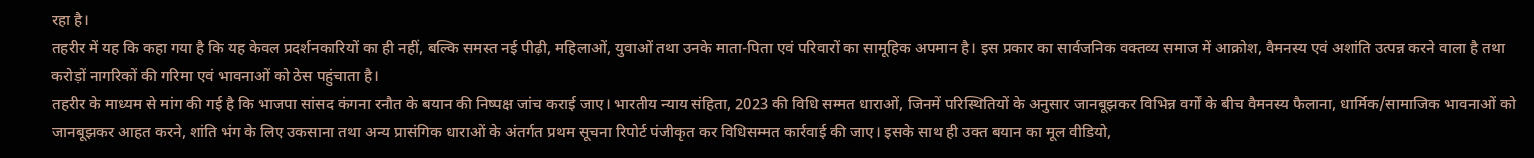रहा है।
तहरीर में यह कि कहा गया है कि यह केवल प्रदर्शनकारियों का ही नहीं, बल्कि समस्त नई पीढ़ी, महिलाओं, युवाओं तथा उनके माता-पिता एवं परिवारों का सामूहिक अपमान है। इस प्रकार का सार्वजनिक वक्तव्य समाज में आक्रोश, वैमनस्य एवं अशांति उत्पन्न करने वाला है तथा करोड़ों नागरिकों की गरिमा एवं भावनाओं को ठेस पहुंचाता है।
तहरीर के माध्यम से मांग की गई है कि भाजपा सांसद कंगना रनौत के बयान की निष्पक्ष जांच कराई जाए। भारतीय न्याय संहिता, 2023 की विधि सम्मत धाराओं, जिनमें परिस्थितियों के अनुसार जानबूझकर विभिन्न वर्गों के बीच वैमनस्य फैलाना, धार्मिक/सामाजिक भावनाओं को जानबूझकर आहत करने, शांति भंग के लिए उकसाना तथा अन्य प्रासंगिक धाराओं के अंतर्गत प्रथम सूचना रिपोर्ट पंजीकृत कर विधिसम्मत कार्रवाई की जाए। इसके साथ ही उक्त बयान का मूल वीडियो,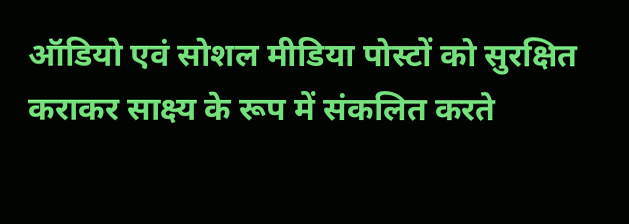ऑडियो एवं सोशल मीडिया पोस्टों को सुरक्षित कराकर साक्ष्य के रूप में संकलित करते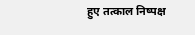हुए तत्काल निष्पक्ष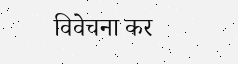विवेचना कर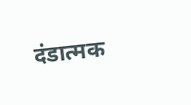दंडात्मक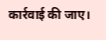कार्रवाई की जाए।